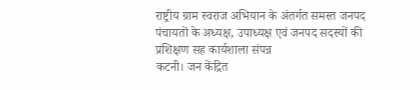राष्ट्रीय ग्राम स्वराज अभियान के अंतर्गत समस्त जनपद पंचायतों के अध्यक्ष, उपाध्यक्ष एवं जनपद सदस्यों की प्रशिक्षण सह कार्यशाला संपन्न
कटनी। जन केंद्रित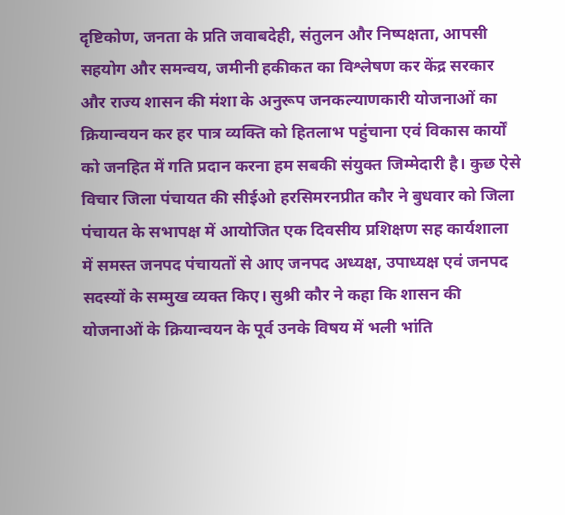दृष्टिकोण, जनता के प्रति जवाबदेही, संतुलन और निष्पक्षता, आपसी सहयोग और समन्वय, जमीनी हकीकत का विश्लेषण कर केंद्र सरकार और राज्य शासन की मंशा के अनुरूप जनकल्याणकारी योजनाओं का क्रियान्वयन कर हर पात्र व्यक्ति को हितलाभ पहुंचाना एवं विकास कार्यों को जनहित में गति प्रदान करना हम सबकी संयुक्त जिम्मेदारी है। कुछ ऐसे विचार जिला पंचायत की सीईओ हरसिमरनप्रीत कौर ने बुधवार को जिला पंचायत के सभापक्ष में आयोजित एक दिवसीय प्रशिक्षण सह कार्यशाला में समस्त जनपद पंचायतों से आए जनपद अध्यक्ष, उपाध्यक्ष एवं जनपद सदस्यों के सम्मुख व्यक्त किए। सुश्री कौर ने कहा कि शासन की योजनाओं के क्रियान्वयन के पूर्व उनके विषय में भली भांति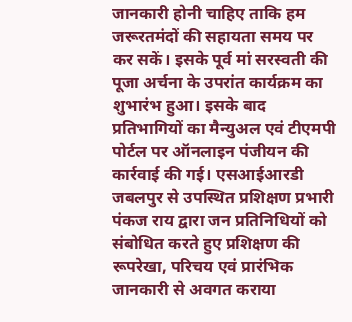जानकारी होनी चाहिए ताकि हम जरूरतमंदों की सहायता समय पर कर सकें। इसके पूर्व मां सरस्वती की पूजा अर्चना के उपरांत कार्यक्रम का शुभारंभ हुआ। इसके बाद प्रतिभागियों का मैन्युअल एवं टीएमपी पोर्टल पर ऑनलाइन पंजीयन की कार्रवाई की गई। एसआईआरडी जबलपुर से उपस्थित प्रशिक्षण प्रभारी पंकज राय द्वारा जन प्रतिनिधियों को संबोधित करते हुए प्रशिक्षण की रूपरेखा, परिचय एवं प्रारंभिक जानकारी से अवगत कराया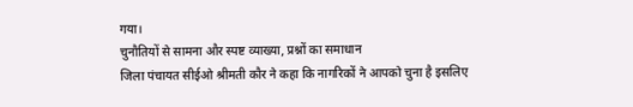गया।
चुनौतियों से सामना और स्पष्ट व्याख्या, प्रश्नों का समाधान
जिला पंचायत सीईओ श्रीमती कौर ने कहा कि नागरिकों ने आपको चुना है इसलिए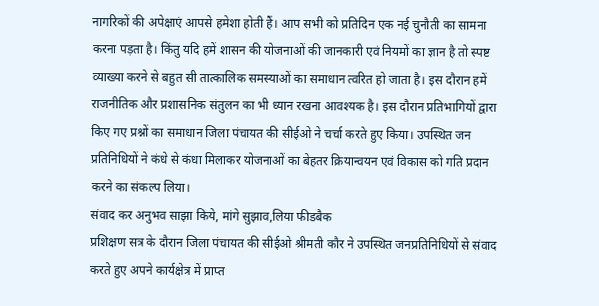नागरिकों की अपेक्षाएं आपसे हमेशा होती हैं। आप सभी को प्रतिदिन एक नई चुनौती का सामना करना पड़ता है। किंतु यदि हमें शासन की योजनाओं की जानकारी एवं नियमों का ज्ञान है तो स्पष्ट व्याख्या करने से बहुत सी तात्कालिक समस्याओं का समाधान त्वरित हो जाता है। इस दौरान हमें राजनीतिक और प्रशासनिक संतुलन का भी ध्यान रखना आवश्यक है। इस दौरान प्रतिभागियों द्वारा किए गए प्रश्नों का समाधान जिला पंचायत की सीईओ ने चर्चा करते हुए किया। उपस्थित जन प्रतिनिधियों ने कंधे से कंधा मिलाकर योजनाओं का बेहतर क्रियान्वयन एवं विकास को गति प्रदान करने का संकल्प लिया।
संवाद कर अनुभव साझा किये, मांगे सुझाव,लिया फीडबैक
प्रशिक्षण सत्र के दौरान जिला पंचायत की सीईओ श्रीमती कौर ने उपस्थित जनप्रतिनिधियों से संवाद करते हुए अपने कार्यक्षेत्र में प्राप्त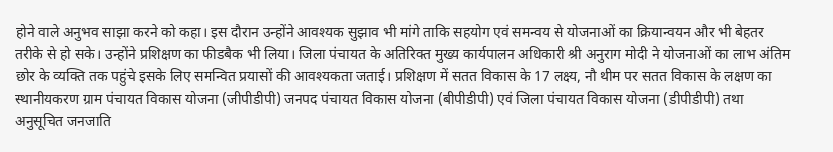होने वाले अनुभव साझा करने को कहा। इस दौरान उन्होंने आवश्यक सुझाव भी मांगे ताकि सहयोग एवं समन्वय से योजनाओं का क्रियान्वयन और भी बेहतर तरीके से हो सके। उन्होंने प्रशिक्षण का फीडबैक भी लिया। जिला पंचायत के अतिरिक्त मुख्य कार्यपालन अधिकारी श्री अनुराग मोदी ने योजनाओं का लाभ अंतिम छोर के व्यक्ति तक पहुंचे इसके लिए समन्वित प्रयासों की आवश्यकता जताई। प्रशिक्षण में सतत विकास के 17 लक्ष्य, नौ थीम पर सतत विकास के लक्षण का स्थानीयकरण ग्राम पंचायत विकास योजना (जीपीडीपी) जनपद पंचायत विकास योजना (बीपीडीपी) एवं जिला पंचायत विकास योजना (डीपीडीपी) तथा अनुसूचित जनजाति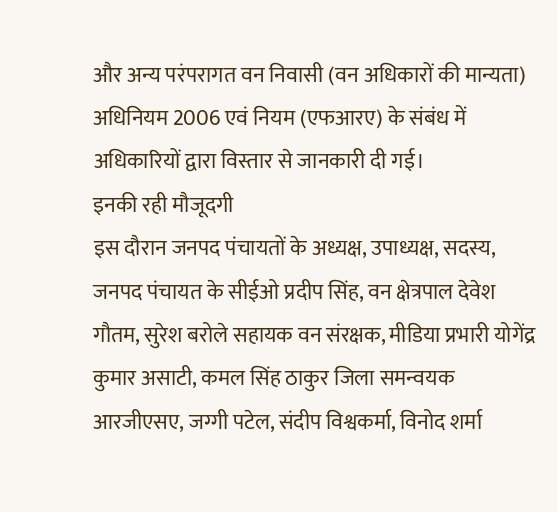और अन्य परंपरागत वन निवासी (वन अधिकारों की मान्यता) अधिनियम 2006 एवं नियम (एफआरए) के संबंध में अधिकारियों द्वारा विस्तार से जानकारी दी गई।
इनकी रही मौजूदगी
इस दौरान जनपद पंचायतों के अध्यक्ष, उपाध्यक्ष, सदस्य, जनपद पंचायत के सीईओ प्रदीप सिंह, वन क्षेत्रपाल देवेश गौतम, सुरेश बरोले सहायक वन संरक्षक, मीडिया प्रभारी योगेंद्र कुमार असाटी, कमल सिंह ठाकुर जिला समन्वयक आरजीएसए, जग्गी पटेल, संदीप विश्वकर्मा, विनोद शर्मा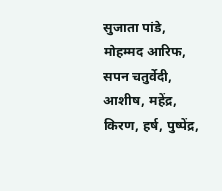सुजाता पांडे, मोहम्मद आरिफ, सपन चतुर्वेदी, आशीष, महेंद्र, किरण, हर्ष, पुष्पेंद्र,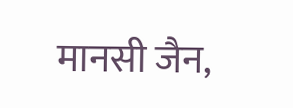मानसी जैन,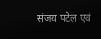संजय पटेल एवं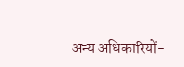अन्य अधिकारियों-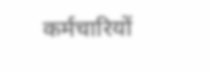कर्मचारियों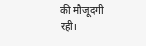की मौजूदगी रही।